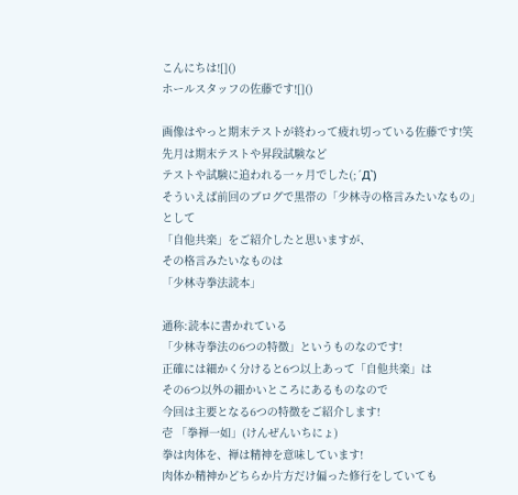こんにちは![]()
ホールスタッフの佐藤です![]()

画像はやっと期末テストが終わって疲れ切っている佐藤です!笑
先月は期末テストや昇段試験など
テストや試験に追われる一ヶ月でした(;´Д`)
そういえば前回のブログで黒帯の「少林寺の格言みたいなもの」として
「自他共楽」をご紹介したと思いますが、
その格言みたいなものは
「少林寺拳法読本」

通称:読本に書かれている
「少林寺拳法の6つの特徴」というものなのです!
正確には細かく分けると6つ以上あって「自他共楽」は
その6つ以外の細かいところにあるものなので
今回は主要となる6つの特徴をご紹介します!
壱 「拳禅一如」(けんぜんいちにょ)
拳は肉体を、禅は精神を意味しています!
肉体か精神かどちらか片方だけ偏った修行をしていても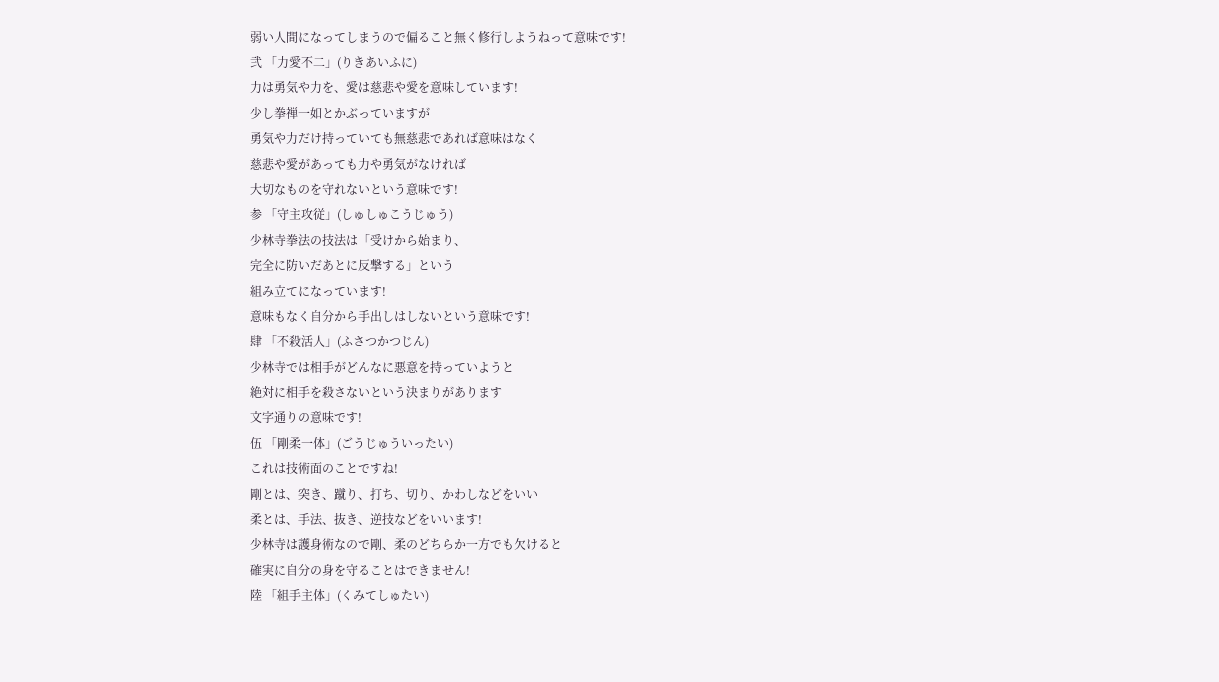弱い人間になってしまうので偏ること無く修行しようねって意味です!
弐 「力愛不二」(りきあいふに)
力は勇気や力を、愛は慈悲や愛を意味しています!
少し拳禅一如とかぶっていますが
勇気や力だけ持っていても無慈悲であれば意味はなく
慈悲や愛があっても力や勇気がなければ
大切なものを守れないという意味です!
参 「守主攻従」(しゅしゅこうじゅう)
少林寺拳法の技法は「受けから始まり、
完全に防いだあとに反撃する」という
組み立てになっています!
意味もなく自分から手出しはしないという意味です!
肆 「不殺活人」(ふさつかつじん)
少林寺では相手がどんなに悪意を持っていようと
絶対に相手を殺さないという決まりがあります
文字通りの意味です!
伍 「剛柔一体」(ごうじゅういったい)
これは技術面のことですね!
剛とは、突き、蹴り、打ち、切り、かわしなどをいい
柔とは、手法、抜き、逆技などをいいます!
少林寺は護身術なので剛、柔のどちらか一方でも欠けると
確実に自分の身を守ることはできません!
陸 「組手主体」(くみてしゅたい)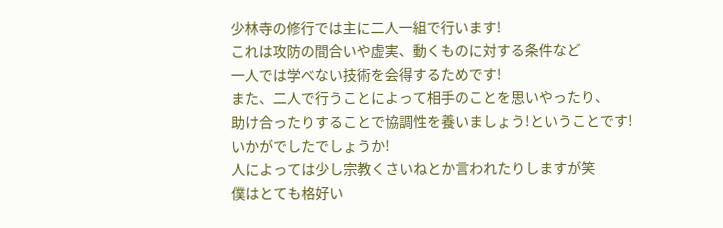少林寺の修行では主に二人一組で行います!
これは攻防の間合いや虚実、動くものに対する条件など
一人では学べない技術を会得するためです!
また、二人で行うことによって相手のことを思いやったり、
助け合ったりすることで協調性を養いましょう!ということです!
いかがでしたでしょうか!
人によっては少し宗教くさいねとか言われたりしますが笑
僕はとても格好い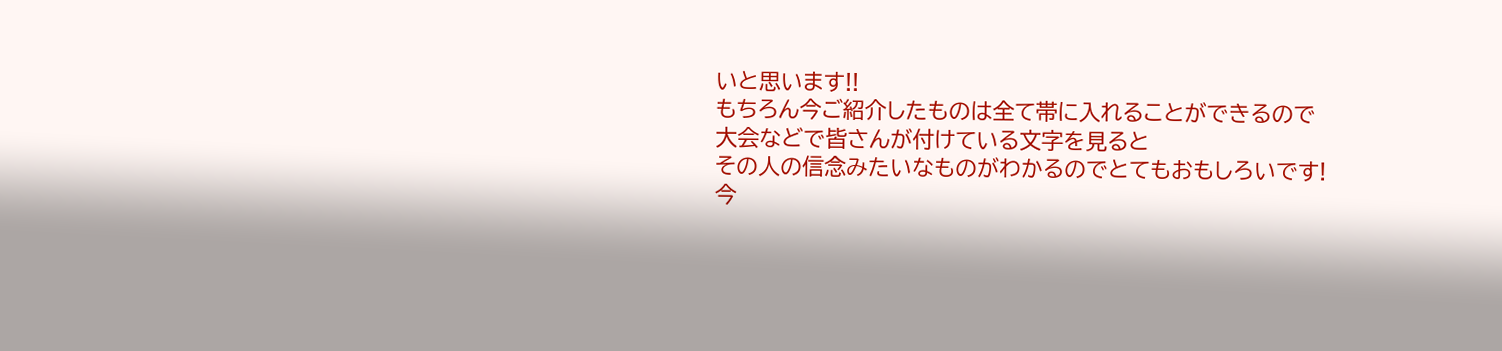いと思います!!
もちろん今ご紹介したものは全て帯に入れることができるので
大会などで皆さんが付けている文字を見ると
その人の信念みたいなものがわかるのでとてもおもしろいです!
今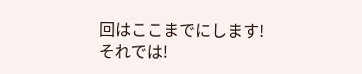回はここまでにします!
それでは!